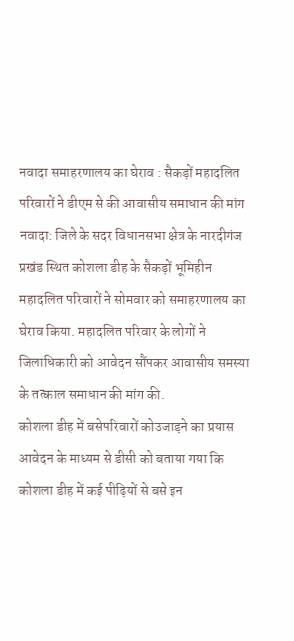नवादा समाहरणालय का घेराव : सैकड़ों महादलित परिवारों ने डीएम से की आवासीय समाधान की मांग
नवादा: जिले के सदर विधानसभा क्षेत्र के नारदीगंज प्रखंड स्थित कोशला डीह के सैकड़ों भूमिहीन महादलित परिवारों ने सोमवार को समाहरणालय का घेराव किया. महादलित परिवार के लोगों ने जिलाधिकारी को आवेदन सौंपकर आवासीय समस्या के तत्काल समाधान की मांग की.
कोशला डीह में बसेपरिवारों कोउजाड़ने का प्रयास
आवेदन के माध्यम से डीसी को बताया गया कि कोशला डीह में कई पीढ़ियों से बसे इन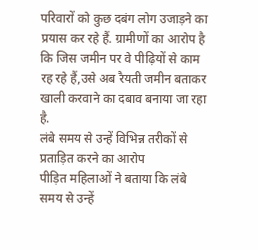परिवारों को कुछ दबंग लोग उजाड़ने का प्रयास कर रहे हैं. ग्रामीणों का आरोप है कि जिस जमीन पर वे पीढ़ियों से काम रह रहे हैं,उसे अब रैयती जमीन बताकर खाली करवाने का दबाव बनाया जा रहा है.
लंबे समय से उन्हें विभिन्न तरीकों से प्रताड़ित करने का आरोप
पीड़ित महिलाओं ने बताया कि लंबे समय से उन्हें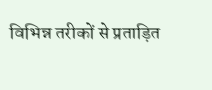विभिन्न तरीकों से प्रताड़ित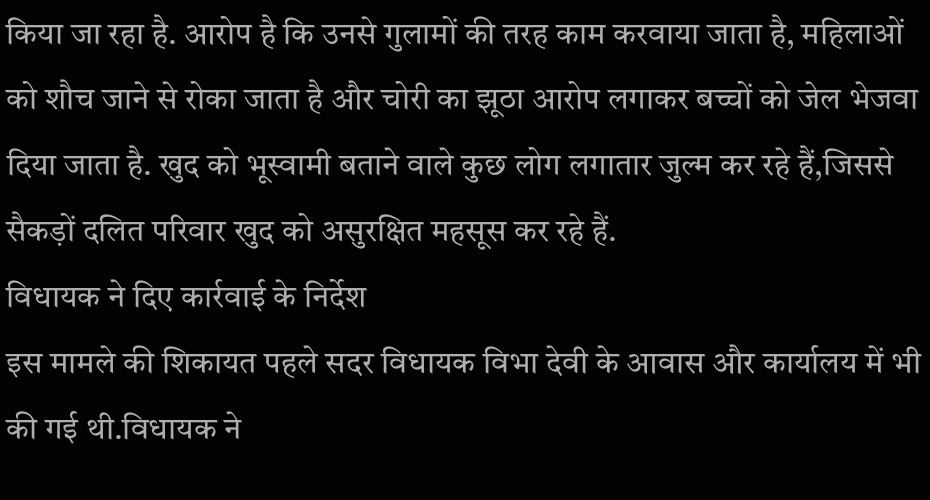किया जा रहा है. आरोप है कि उनसे गुलामों की तरह काम करवाया जाता है, महिलाओं को शौच जाने से रोका जाता है और चोरी का झूठा आरोप लगाकर बच्चों को जेल भेजवा दिया जाता है. खुद को भूस्वामी बताने वाले कुछ लोग लगातार जुल्म कर रहे हैं,जिससे सैकड़ों दलित परिवार खुद को असुरक्षित महसूस कर रहे हैं.
विधायक ने दिए कार्रवाई के निर्देश
इस मामले की शिकायत पहले सदर विधायक विभा देवी के आवास और कार्यालय में भी की गई थी.विधायक ने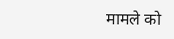मामले को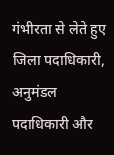गंभीरता से लेते हुए जिला पदाधिकारी, अनुमंडल पदाधिकारी और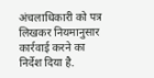अंचलाधिकारी को पत्र लिखकर नियमानुसार कार्रवाई करने का निर्देश दिया है.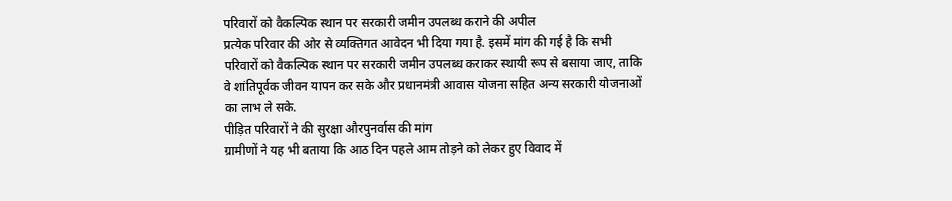परिवारों को वैकल्पिक स्थान पर सरकारी जमीन उपलब्ध कराने की अपील
प्रत्येक परिवार की ओर से व्यक्तिगत आवेदन भी दिया गया है. इसमें मांग की गई है कि सभी परिवारों को वैकल्पिक स्थान पर सरकारी जमीन उपलब्ध कराकर स्थायी रूप से बसाया जाए, ताकि वे शांतिपूर्वक जीवन यापन कर सके और प्रधानमंत्री आवास योजना सहित अन्य सरकारी योजनाओं का लाभ ले सके.
पीड़ित परिवारों ने की सुरक्षा औरपुनर्वास की मांग
ग्रामीणों ने यह भी बताया कि आठ दिन पहले आम तोड़ने को लेकर हुए विवाद में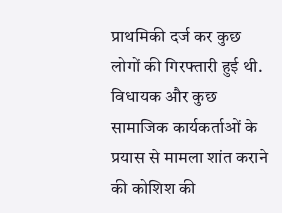प्राथमिकी दर्ज कर कुछ लोगों की गिरफ्तारी हुई थी. विधायक और कुछ सामाजिक कार्यकर्ताओं के प्रयास से मामला शांत कराने की कोशिश की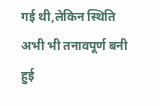गई थी,लेकिन स्थिति अभी भी तनावपूर्ण बनी हुई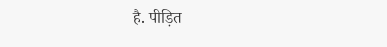है. पीड़ित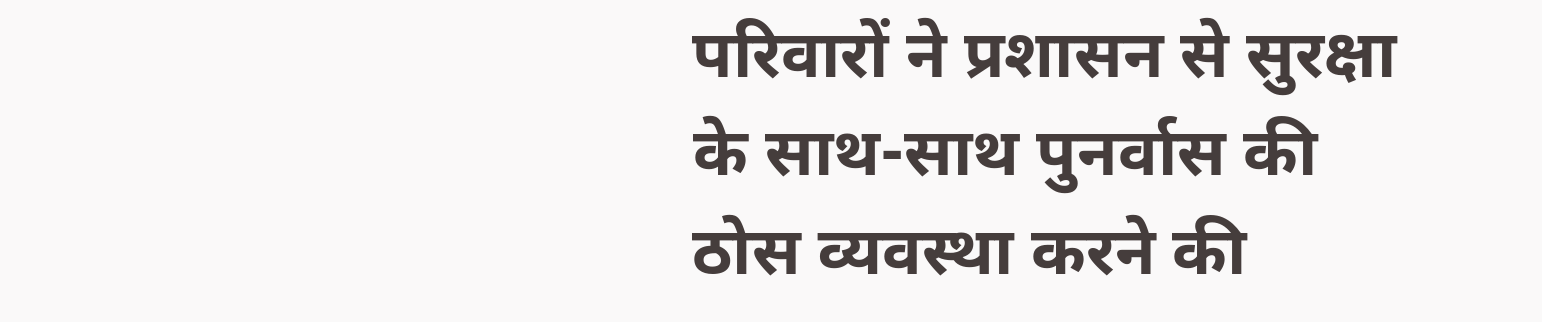परिवारों ने प्रशासन से सुरक्षा के साथ-साथ पुनर्वास की ठोस व्यवस्था करने की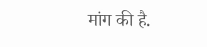मांग की है.